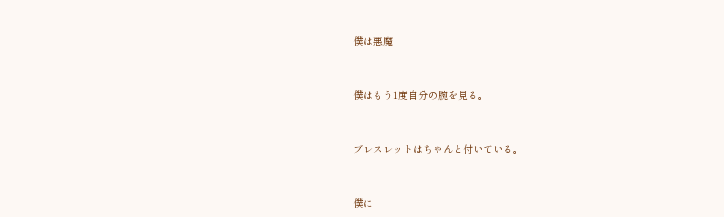僕は悪魔


僕はもう1度自分の腕を見る。


ブレスレットはちゃんと付いている。


僕に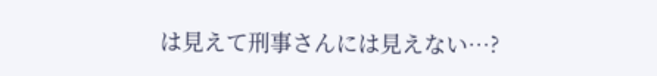は見えて刑事さんには見えない…?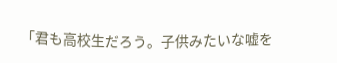「君も高校生だろう。子供みたいな嘘を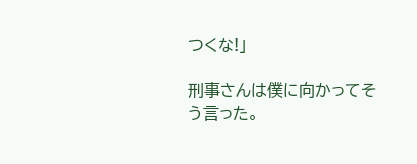つくな!」

刑事さんは僕に向かってそう言った。